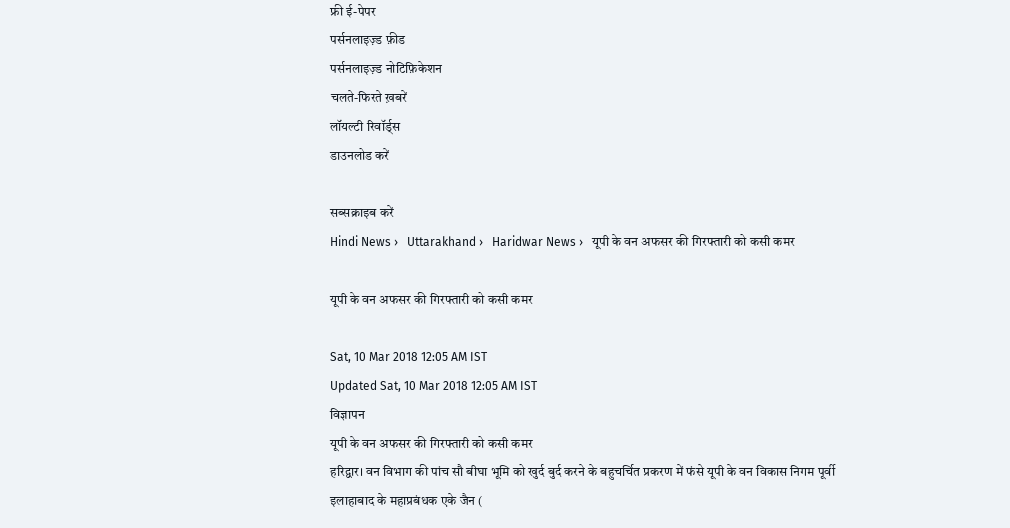फ्री ई-पेपर
पर्सनलाइज़्ड फ़ीड
पर्सनलाइज़्ड नोटिफ़िकेशन
चलते-फिरते ख़बरें
लॉयल्टी रिवॉर्ड्स
डाउनलोड करें

सब्सक्राइब करें
Hindi News ›   Uttarakhand ›   Haridwar News ›   यूपी के वन अफसर की गिरफ्तारी को कसी कमर

यूपी के वन अफसर की गिरफ्तारी को कसी कमर

Sat, 10 Mar 2018 12:05 AM IST
Updated Sat, 10 Mar 2018 12:05 AM IST
विज्ञापन
यूपी के वन अफसर की गिरफ्तारी को कसी कमर
हरिद्वार। वन विभाग की पांच सौ बीघा भूमि को खुर्द बुर्द करने के बहुचर्चित प्रकरण में फंसे यूपी के वन विकास निगम पूर्वी इलाहाबाद के महाप्रबंधक एके जैन (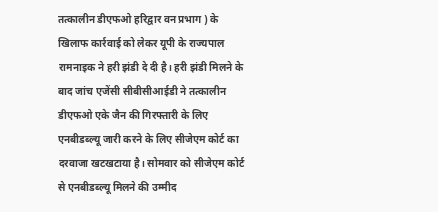तत्कालीन डीएफओ हरिद्वार वन प्रभाग ) के खिलाफ कार्रवाई को लेकर यूपी के राज्यपाल रामनाइक ने हरी झंडी दे दी है। हरी झंडी मिलने के बाद जांच एजेंसी सीबीसीआईडी ने तत्कालीन डीएफओ एके जैन की गिरफ्तारी के लिए एनबीडब्ल्यू जारी करने के लिए सीजेएम कोर्ट का दरवाजा खटखटाया है। सोमवार को सीजेएम कोर्ट से एनबीडब्ल्यू मिलने की उम्मीद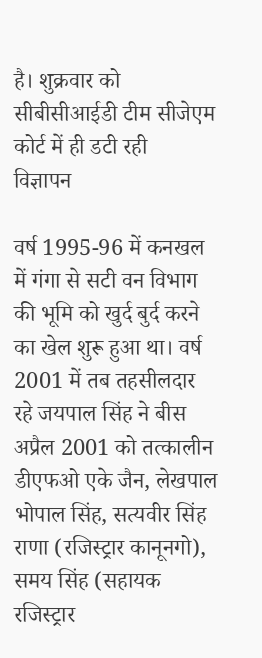है। शुक्रवार को सीबीसीआईडी टीम सीजेएम कोर्ट में ही डटी रही
विज्ञापन

वर्ष 1995-96 में कनखल में गंगा से सटी वन विभाग की भूमि को खुर्द बुर्द करने का खेल शुरू हुआ था। वर्ष 2001 में तब तहसीलदार रहे जयपाल सिंह ने बीस अप्रैल 2001 को तत्कालीन डीएफओ एके जैन, लेखपाल भोपाल सिंह, सत्यवीर सिंह राणा (रजिस्ट्रार कानूनगो), समय सिंह (सहायक रजिस्ट्रार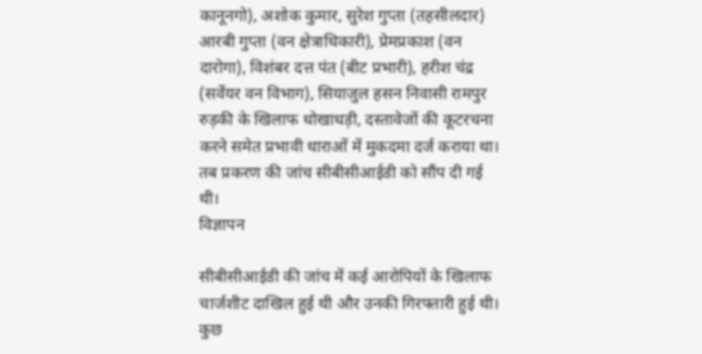कानूनगो), अशोक कुमार, सुरेश गुप्ता (तहसीलदार) आरबी गुप्ता (वन क्षेत्राधिकारी), प्रेमप्रकाश (वन दारोगा), विशंबर दत्त पंत (बीट प्रभारी), हरीश चंद्र (सर्वेयर वन विभाग), सियाजुल हसन निवासी रामपुर रुड़की के खिलाफ धोखाधड़ी, दस्तावेजों की कूटरचना करने समेत प्रभावी धाराओं में मुकदमा दर्ज कराया था। तब प्रकरण की जांच सीबीसीआईडी को सौंप दी गई थी।
विज्ञापन

सीबीसीआईडी की जांच में कई आरोपियों के खिलाफ चार्जशीट दाखिल हुई थी और उनकी गिरफ्तारी हुई थी। कुछ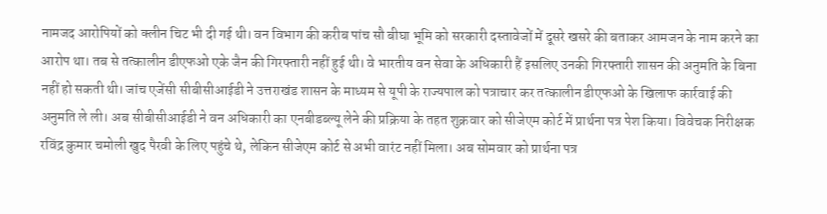नामजद आरोपियों को क्लीन चिट भी दी गई थी। वन विभाग की करीब पांच सौ बीघा भूमि को सरकारी दस्तावेजों में दूसरे खसरे की बताकर आमजन के नाम करने का आरोप था। तब से तत्कालीन डीएफओ एके जैन की गिरफ्तारी नहीं हुई थी। वे भारतीय वन सेवा के अधिकारी हैं इसलिए उनकी गिरफ्तारी शासन की अनुमति के बिना नहीं हो सकती थी। जांच एजेंसी सीबीसीआईडी ने उत्तराखंड शासन के माध्यम से यूपी के राज्यपाल को पत्राचार कर तत्कालीन डीएफओ के खिलाफ कार्रवाई की अनुमति ले ली। अब सीबीसीआईडी ने वन अधिकारी का एनबीडब्ल्यू लेने की प्रक्रिया के तहत शुक्रवार को सीजेएम कोर्ट में प्रार्थना पत्र पेश किया। विवेचक निरीक्षक रविंद्र कुमार चमोली खुद पैरवी के लिए पहुंचे थे, लेकिन सीजेएम कोर्ट से अभी वारंट नहीं मिला। अब सोमवार को प्रार्थना पत्र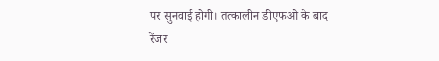पर सुनवाई होगी। तत्कालीन डीएफओ के बाद रेंजर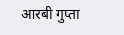आरबी गुप्ता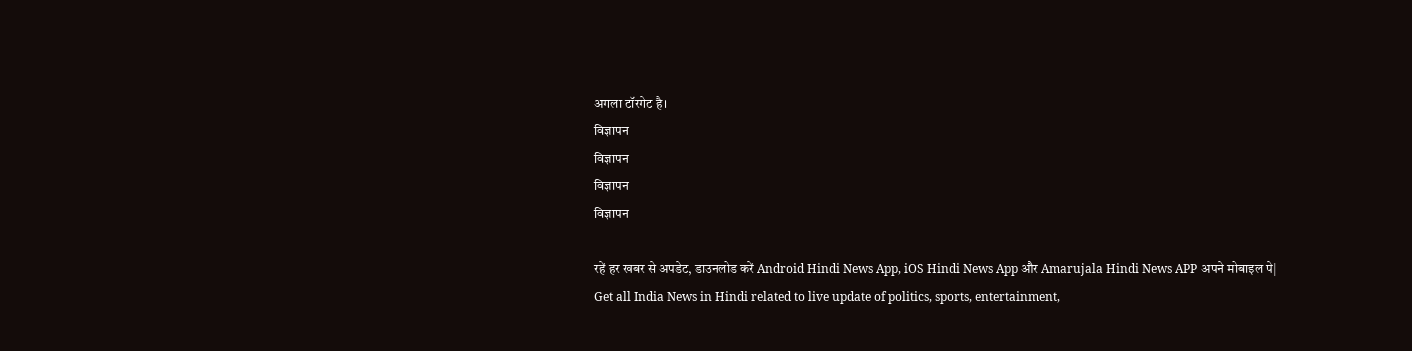अगला टॉरगेट है।
विज्ञापन
विज्ञापन
विज्ञापन
विज्ञापन

रहें हर खबर से अपडेट, डाउनलोड करें Android Hindi News App, iOS Hindi News App और Amarujala Hindi News APP अपने मोबाइल पे|
Get all India News in Hindi related to live update of politics, sports, entertainment,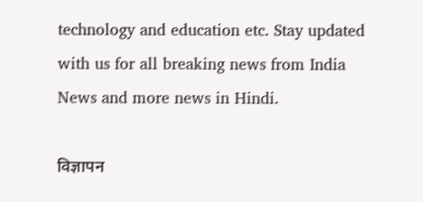technology and education etc. Stay updated with us for all breaking news from India News and more news in Hindi.

विज्ञापन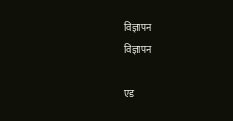विज्ञापन
विज्ञापन

एड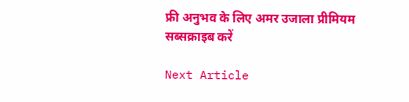फ्री अनुभव के लिए अमर उजाला प्रीमियम सब्सक्राइब करें

Next Article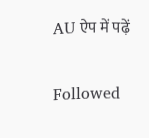AU ऐप में पढ़ें

Followed